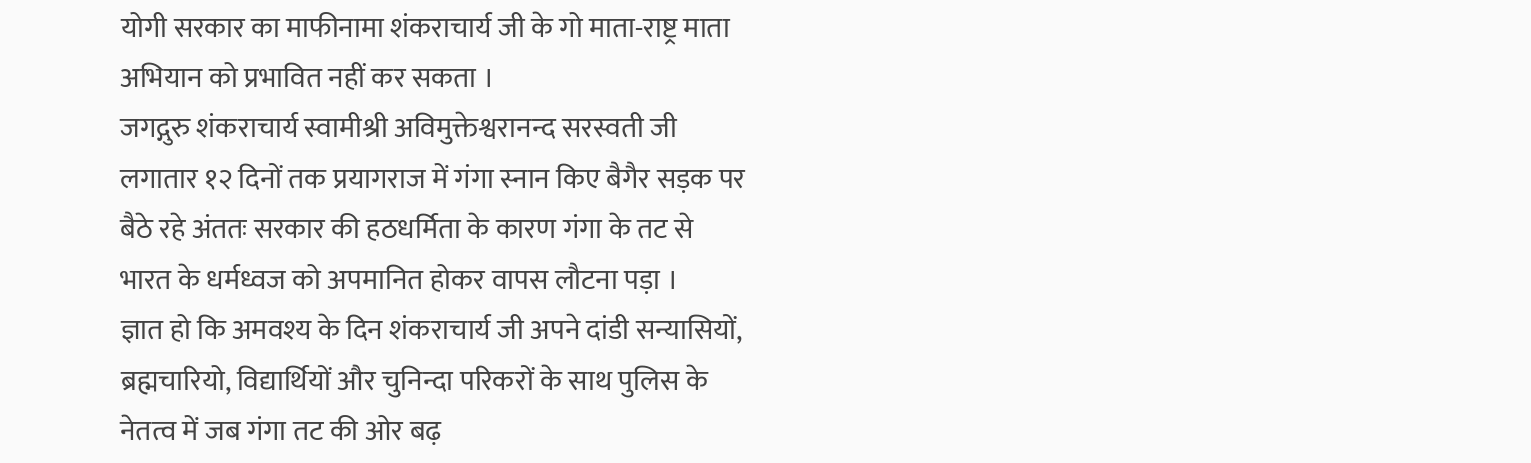योगी सरकार का माफीनामा शंकराचार्य जी के गो माता-राष्ट्र माता अभियान को प्रभावित नहीं कर सकता ।
जगद्गुरु शंकराचार्य स्वामीश्री अविमुक्तेश्वरानन्द सरस्वती जी लगातार १२ दिनों तक प्रयागराज में गंगा स्नान किए बैगैर सड़क पर बैठे रहे अंततः सरकार की हठधर्मिता के कारण गंगा के तट से भारत के धर्मध्वज को अपमानित होकर वापस लौटना पड़ा ।
ज्ञात हो कि अमवश्य के दिन शंकराचार्य जी अपने दांडी सन्यासियों, ब्रह्मचारियो, विद्यार्थियों और चुनिन्दा परिकरों के साथ पुलिस के नेतत्व में जब गंगा तट की ओर बढ़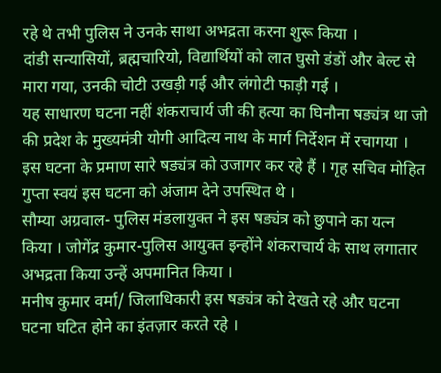रहे थे तभी पुलिस ने उनके साथा अभद्रता करना शुरू किया ।
दांडी सन्यासियों, ब्रह्मचारियो, विद्यार्थियों को लात घुसो डंडों और बेल्ट से मारा गया, उनकी चोटी उखड़ी गई और लंगोटी फाड़ी गई ।
यह साधारण घटना नहीं शंकराचार्य जी की हत्या का घिनौना षड्यंत्र था जो की प्रदेश के मुख्यमंत्री योगी आदित्य नाथ के मार्ग निर्देशन में रचागया ।
इस घटना के प्रमाण सारे षड्यंत्र को उजागर कर रहे हैं । गृह सचिव मोहित गुप्ता स्वयं इस घटना को अंजाम देने उपस्थित थे ।
सौम्या अग्रवाल- पुलिस मंडलायुक्त ने इस षड्यंत्र को छुपाने का यत्न किया । जोगेंद्र कुमार-पुलिस आयुक्त इन्होंने शंकराचार्य के साथ लगातार अभद्रता किया उन्हें अपमानित किया ।
मनीष कुमार वर्मा/ जिलाधिकारी इस षड्यंत्र को देखते रहे और घटना घटना घटित होने का इंतज़ार करते रहे ।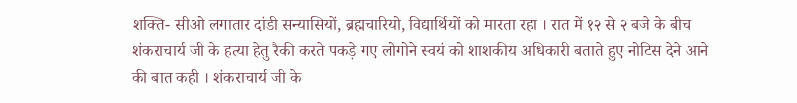शक्ति- सीओ लगातार दांडी सन्यासियों, ब्रह्मचारियो, विद्यार्थियों को मारता रहा । रात में १२ से २ बजे के बीच शंकराचार्य जी के हत्या हेतु रैकी करते पकड़े गए लोगोने स्वयं को शाशकीय अधिकारी बताते हुए नोटिस देने आने की बात कही । शंकराचार्य जी के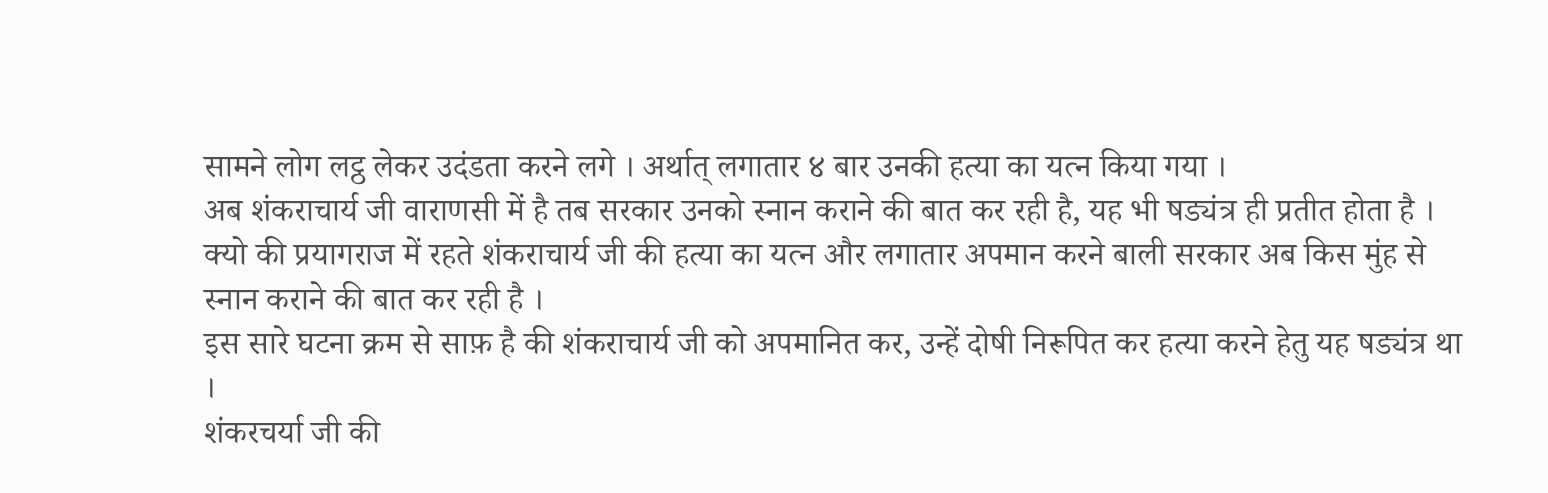सामने लोग लट्ठ लेकर उदंडता करने लगे । अर्थात् लगातार ४ बार उनकी हत्या का यत्न किया गया ।
अब शंकराचार्य जी वाराणसी में है तब सरकार उनको स्नान कराने की बात कर रही है, यह भी षड्यंत्र ही प्रतीत होता है । क्यो की प्रयागराज में रहते शंकराचार्य जी की हत्या का यत्न और लगातार अपमान करने बाली सरकार अब किस मुंह से स्नान कराने की बात कर रही है ।
इस सारे घटना क्रम से साफ़ है की शंकराचार्य जी को अपमानित कर, उन्हें दोषी निरूपित कर हत्या करने हेतु यह षड्यंत्र था ।
शंकरचर्या जी की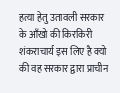हत्या हेतु उतावली सरकार के आँखो की किरकिरी शंकराचार्य इस लिए है क्यो की वह सरकार द्वारा प्राचीन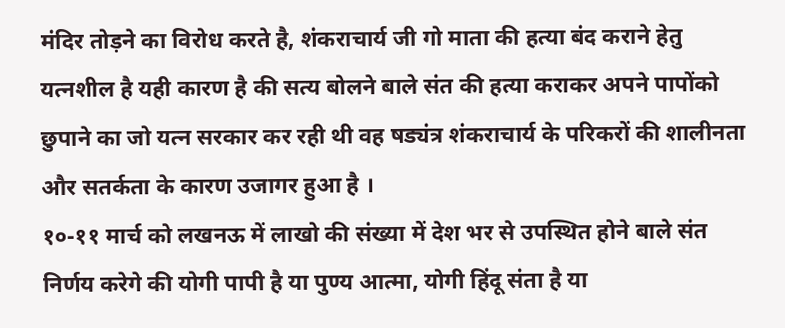मंदिर तोड़ने का विरोध करते है, शंकराचार्य जी गो माता की हत्या बंद कराने हेतु यत्नशील है यही कारण है की सत्य बोलने बाले संत की हत्या कराकर अपने पापोंको छुपाने का जो यत्न सरकार कर रही थी वह षड्यंत्र शंकराचार्य के परिकरों की शालीनता और सतर्कता के कारण उजागर हुआ है ।
१०-११ मार्च को लखनऊ में लाखो की संख्या में देश भर से उपस्थित होने बाले संत निर्णय करेगे की योगी पापी है या पुण्य आत्मा, योगी हिंदू संता है या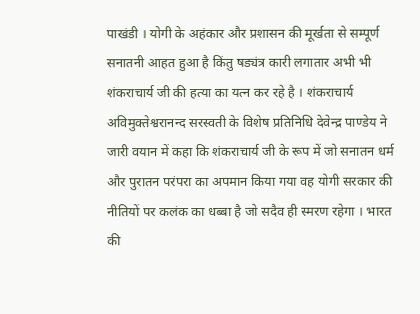पाखंडी । योगी के अहंकार और प्रशासन की मूर्खता से सम्पूर्ण सनातनी आहत हुआ है किंतु षड्यंत्र कारी लगातार अभी भी शंकराचार्य जी की हत्या का यत्न कर रहे है । शंकराचार्य अविमुक्तेश्वरानन्द सरस्वती के विशेष प्रतिनिधि देवेन्द्र पाण्डेय ने जारी वयान में कहा कि शंकराचार्य जी के रूप में जो सनातन धर्म और पुरातन परंपरा का अपमान किया गया वह योगी सरकार की नीतियों पर कलंक का धब्बा है जो सदैव ही स्मरण रहेगा । भारत की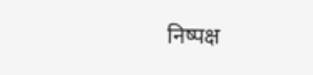निष्पक्ष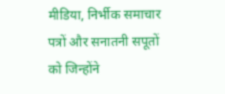मीडिया, निर्भीक समाचार पत्रों और सनातनी सपूतों को जिन्होंने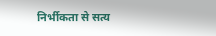निर्भीकता से सत्य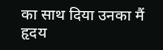का साथ दिया उनका मैं हृदय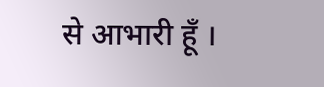से आभारी हूँ ।